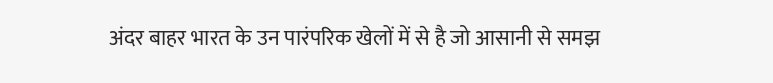अंदर बाहर भारत के उन पारंपरिक खेलों में से है जो आसानी से समझ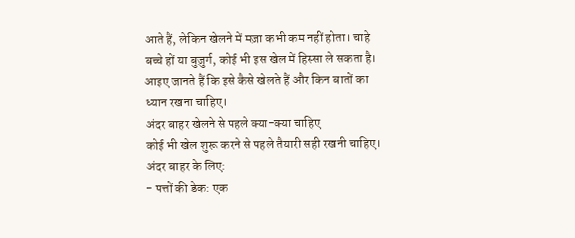आते हैं, लेकिन खेलने में मज़ा कभी कम नहीं होता। चाहे बच्चे हों या बुज़ुर्ग, कोई भी इस खेल में हिस्सा ले सकता है। आइए जानते हैं कि इसे कैसे खेलते हैं और किन बातों का ध्यान रखना चाहिए।
अंदर बाहर खेलने से पहले क्या-क्या चाहिए
कोई भी खेल शुरू करने से पहले तैयारी सही रखनी चाहिए। अंदर बाहर के लिए:
- पत्तों की डेक: एक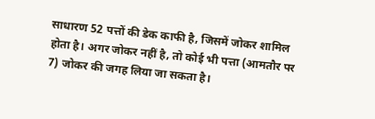साधारण 52 पत्तों की डेक काफी है, जिसमें जोकर शामिल होता है। अगर जोकर नहीं है, तो कोई भी पत्ता (आमतौर पर 7) जोकर की जगह लिया जा सकता है।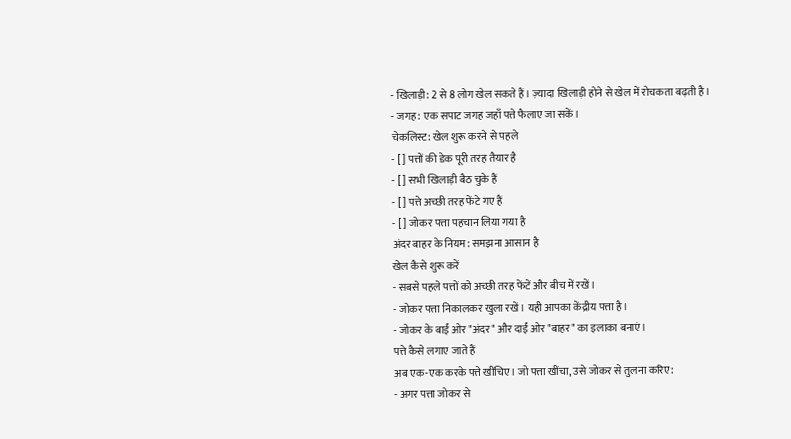- खिलाड़ी: 2 से 8 लोग खेल सकते हैं। ज़्यादा खिलाड़ी होने से खेल में रोचकता बढ़ती है।
- जगह: एक सपाट जगह जहाँ पत्ते फैलाए जा सकें।
चेकलिस्ट: खेल शुरू करने से पहले
- [ ] पत्तों की डेक पूरी तरह तैयार है
- [ ] सभी खिलाड़ी बैठ चुके हैं
- [ ] पत्ते अच्छी तरह फेंटे गए हैं
- [ ] जोकर पत्ता पहचान लिया गया है
अंदर बाहर के नियम: समझना आसान है
खेल कैसे शुरू करें
- सबसे पहले पत्तों को अच्छी तरह फेंटें और बीच में रखें।
- जोकर पत्ता निकालकर खुला रखें। यही आपका केंद्रीय पत्ता है।
- जोकर के बाईं ओर "अंदर" और दाईं ओर "बाहर" का इलाका बनाएं।
पत्ते कैसे लगाए जाते हैं
अब एक-एक करके पत्ते खींचिए। जो पत्ता खींचा, उसे जोकर से तुलना करिए:
- अगर पत्ता जोकर से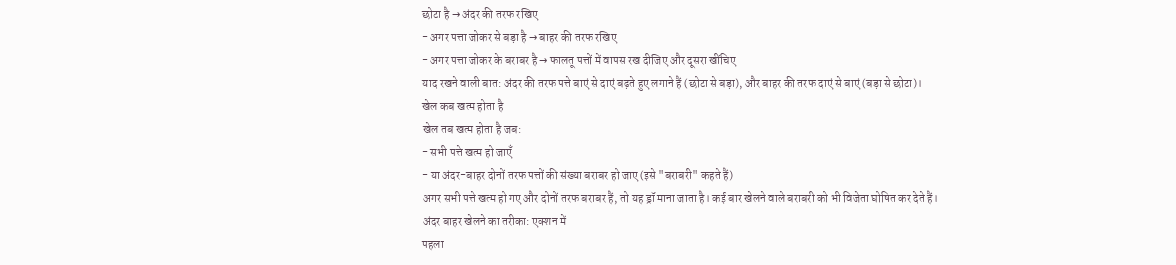छोटा है → अंदर की तरफ रखिए
- अगर पत्ता जोकर से बड़ा है → बाहर की तरफ रखिए
- अगर पत्ता जोकर के बराबर है → फालतू पत्तों में वापस रख दीजिए और दूसरा खींचिए
याद रखने वाली बात: अंदर की तरफ पत्ते बाएं से दाएं बढ़ते हुए लगाने हैं (छोटा से बड़ा), और बाहर की तरफ दाएं से बाएं (बड़ा से छोटा)।
खेल कब खत्म होता है
खेल तब खत्म होता है जब:
- सभी पत्ते खत्म हो जाएँ
- या अंदर-बाहर दोनों तरफ पत्तों की संख्या बराबर हो जाए (इसे "बराबरी" कहते हैं)
अगर सभी पत्ते खत्म हो गए और दोनों तरफ बराबर हैं, तो यह ड्रॉ माना जाता है। कई बार खेलने वाले बराबरी को भी विजेता घोषित कर देते हैं।
अंदर बाहर खेलने का तरीका: एक्शन में
पहला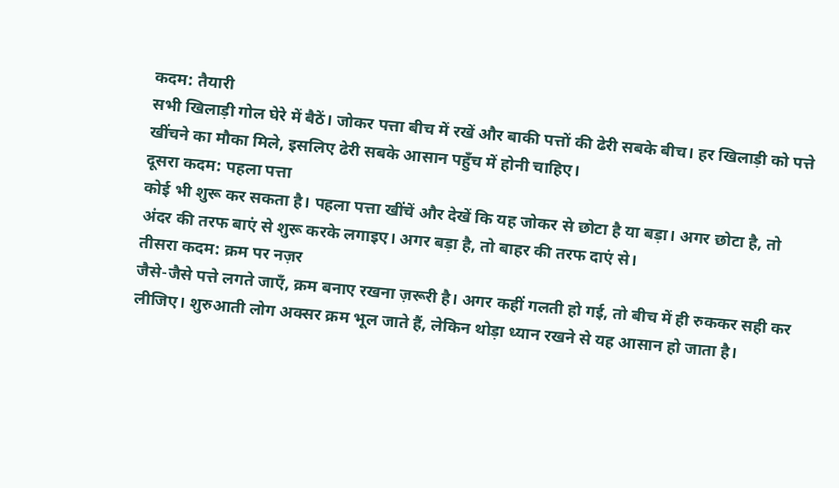कदम: तैयारी
सभी खिलाड़ी गोल घेरे में बैठें। जोकर पत्ता बीच में रखें और बाकी पत्तों की ढेरी सबके बीच। हर खिलाड़ी को पत्ते खींचने का मौका मिले, इसलिए ढेरी सबके आसान पहुँच में होनी चाहिए।
दूसरा कदम: पहला पत्ता
कोई भी शुरू कर सकता है। पहला पत्ता खींचें और देखें कि यह जोकर से छोटा है या बड़ा। अगर छोटा है, तो अंदर की तरफ बाएं से शुरू करके लगाइए। अगर बड़ा है, तो बाहर की तरफ दाएं से।
तीसरा कदम: क्रम पर नज़र
जैसे-जैसे पत्ते लगते जाएँ, क्रम बनाए रखना ज़रूरी है। अगर कहीं गलती हो गई, तो बीच में ही रुककर सही कर लीजिए। शुरुआती लोग अक्सर क्रम भूल जाते हैं, लेकिन थोड़ा ध्यान रखने से यह आसान हो जाता है।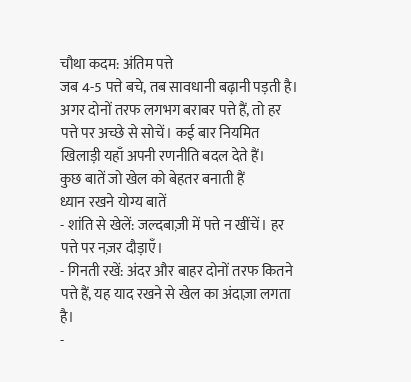चौथा कदम: अंतिम पत्ते
जब 4-5 पत्ते बचे, तब सावधानी बढ़ानी पड़ती है। अगर दोनों तरफ लगभग बराबर पत्ते हैं, तो हर पत्ते पर अच्छे से सोचें। कई बार नियमित खिलाड़ी यहाँ अपनी रणनीति बदल देते हैं।
कुछ बातें जो खेल को बेहतर बनाती हैं
ध्यान रखने योग्य बातें
- शांति से खेलें: जल्दबाज़ी में पत्ते न खींचें। हर पत्ते पर नज़र दौड़ाएँ।
- गिनती रखें: अंदर और बाहर दोनों तरफ कितने पत्ते हैं, यह याद रखने से खेल का अंदाज़ा लगता है।
-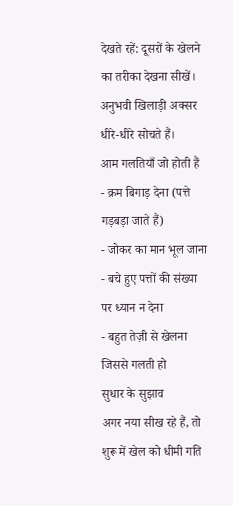देखते रहें: दूसरों के खेलने का तरीका देखना सीखें। अनुभवी खिलाड़ी अक्सर धीरे-धीरे सोचते हैं।
आम गलतियाँ जो होती हैं
- क्रम बिगाड़ देना (पत्ते गड़बड़ा जाते हैं)
- जोकर का मान भूल जाना
- बचे हुए पत्तों की संख्या पर ध्यान न देना
- बहुत तेज़ी से खेलना जिससे गलती हो
सुधार के सुझाव
अगर नया सीख रहे हैं, तो शुरू में खेल को धीमी गति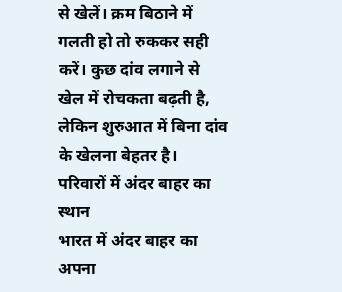से खेलें। क्रम बिठाने में गलती हो तो रुककर सही करें। कुछ दांव लगाने से खेल में रोचकता बढ़ती है, लेकिन शुरुआत में बिना दांव के खेलना बेहतर है।
परिवारों में अंदर बाहर का स्थान
भारत में अंदर बाहर का अपना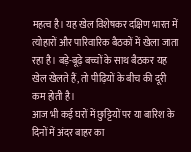महत्व है। यह खेल विशेषकर दक्षिण भारत में त्योहारों और पारिवारिक बैठकों में खेला जाता रहा है। बड़े-बूढ़े बच्चों के साथ बैठकर यह खेल खेलते हैं, तो पीढ़ियों के बीच की दूरी कम होती है।
आज भी कई घरों में छुट्टियों पर या बारिश के दिनों में अंदर बाहर का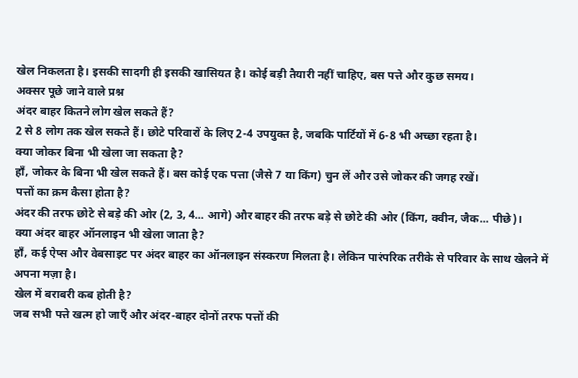खेल निकलता है। इसकी सादगी ही इसकी खासियत है। कोई बड़ी तैयारी नहीं चाहिए, बस पत्ते और कुछ समय।
अक्सर पूछे जाने वाले प्रश्न
अंदर बाहर कितने लोग खेल सकते हैं?
2 से 8 लोग तक खेल सकते हैं। छोटे परिवारों के लिए 2-4 उपयुक्त है, जबकि पार्टियों में 6-8 भी अच्छा रहता है।
क्या जोकर बिना भी खेला जा सकता है?
हाँ, जोकर के बिना भी खेल सकते हैं। बस कोई एक पत्ता (जैसे 7 या किंग) चुन लें और उसे जोकर की जगह रखें।
पत्तों का क्रम कैसा होता है?
अंदर की तरफ छोटे से बड़े की ओर (2, 3, 4... आगे) और बाहर की तरफ बड़े से छोटे की ओर (किंग, क्वीन, जैक... पीछे)।
क्या अंदर बाहर ऑनलाइन भी खेला जाता है?
हाँ, कई ऐप्स और वेबसाइट पर अंदर बाहर का ऑनलाइन संस्करण मिलता है। लेकिन पारंपरिक तरीके से परिवार के साथ खेलने में अपना मज़ा है।
खेल में बराबरी कब होती है?
जब सभी पत्ते खत्म हो जाएँ और अंदर-बाहर दोनों तरफ पत्तों की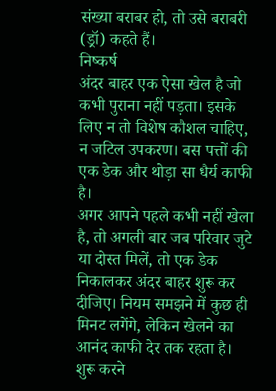संख्या बराबर हो, तो उसे बराबरी (ड्रॉ) कहते हैं।
निष्कर्ष
अंदर बाहर एक ऐसा खेल है जो कभी पुराना नहीं पड़ता। इसके लिए न तो विशेष कौशल चाहिए, न जटिल उपकरण। बस पत्तों की एक डेक और थोड़ा सा धैर्य काफी है।
अगर आपने पहले कभी नहीं खेला है, तो अगली बार जब परिवार जुटे या दोस्त मिलें, तो एक डेक निकालकर अंदर बाहर शुरू कर दीजिए। नियम समझने में कुछ ही मिनट लगेंगे, लेकिन खेलने का आनंद काफी देर तक रहता है।
शुरू करने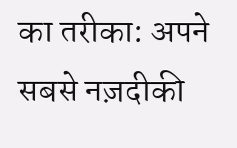का तरीका: अपने सबसे नज़दीकी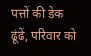पत्तों की डेक ढूंढें, परिवार को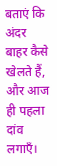बताएं कि अंदर बाहर कैसे खेलते हैं, और आज ही पहला दांव लगाएँ।